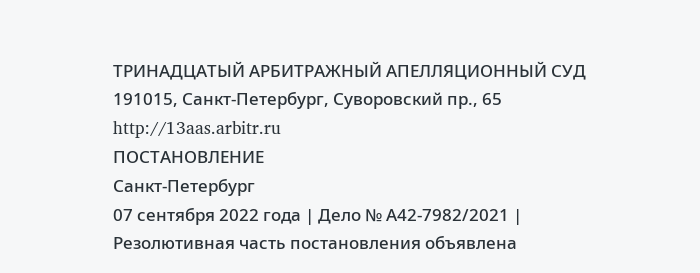ТРИНАДЦАТЫЙ АРБИТРАЖНЫЙ АПЕЛЛЯЦИОННЫЙ СУД
191015, Санкт-Петербург, Суворовский пр., 65
http://13aas.arbitr.ru
ПОСТАНОВЛЕНИЕ
Санкт-Петербург
07 сентября 2022 года | Дело № А42-7982/2021 |
Резолютивная часть постановления объявлена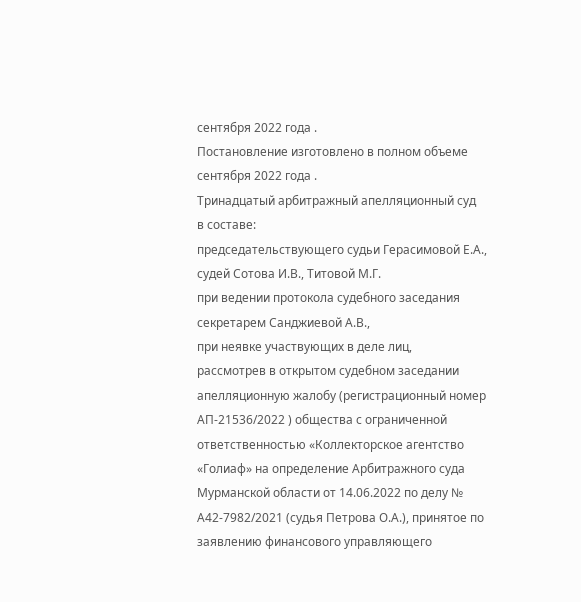сентября 2022 года .
Постановление изготовлено в полном объеме сентября 2022 года .
Тринадцатый арбитражный апелляционный суд
в составе:
председательствующего судьи Герасимовой Е.А.,
судей Сотова И.В., Титовой М.Г.
при ведении протокола судебного заседания секретарем Санджиевой А.В.,
при неявке участвующих в деле лиц,
рассмотрев в открытом судебном заседании апелляционную жалобу (регистрационный номер АП-21536/2022 ) общества с ограниченной ответственностью «Коллекторское агентство «Голиаф» на определение Арбитражного суда Мурманской области от 14.06.2022 по делу № А42-7982/2021 (судья Петрова О.А.), принятое по заявлению финансового управляющего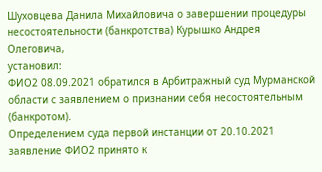Шуховцева Данила Михайловича о завершении процедуры несостоятельности (банкротства) Курышко Андрея Олеговича,
установил:
ФИО2 08.09.2021 обратился в Арбитражный суд Мурманской области с заявлением о признании себя несостоятельным (банкротом).
Определением суда первой инстанции от 20.10.2021 заявление ФИО2 принято к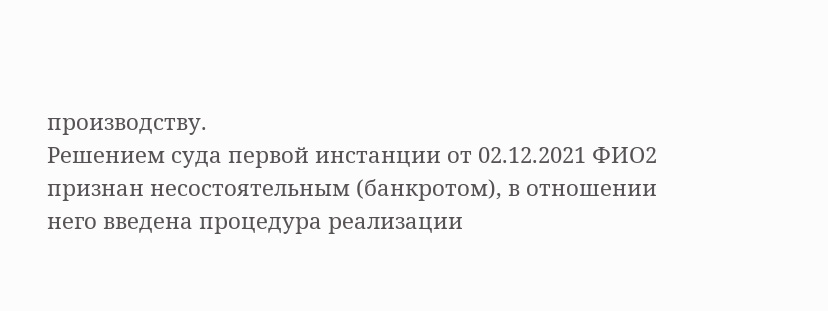производству.
Решением суда первой инстанции от 02.12.2021 ФИО2 признан несостоятельным (банкротом), в отношении него введена процедура реализации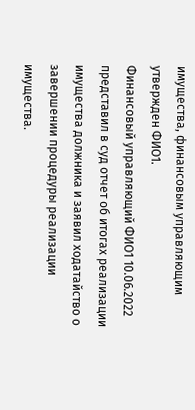имущества, финансовым управляющим утвержден ФИО1.
Финансовый управляющий ФИО1 10.06.2022 представил в суд отчет об итогах реализации имущества должника и заявил ходатайство о завершении процедуры реализации имущества.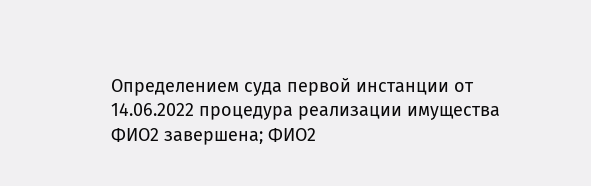Определением суда первой инстанции от 14.06.2022 процедура реализации имущества ФИО2 завершена; ФИО2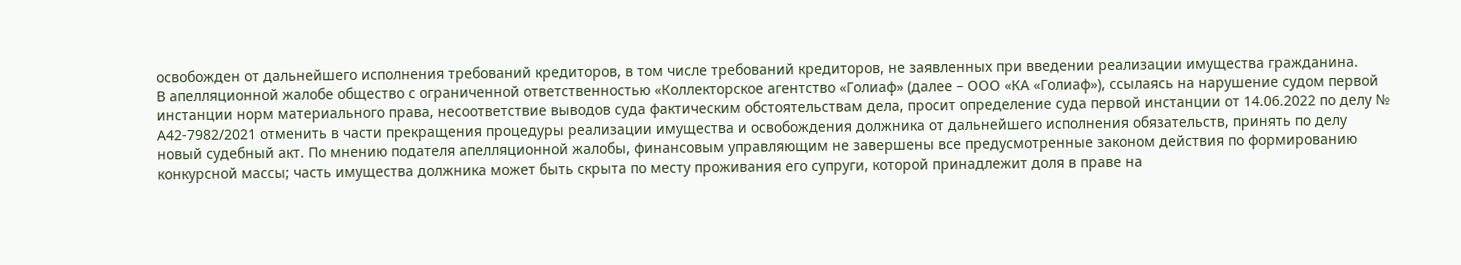освобожден от дальнейшего исполнения требований кредиторов, в том числе требований кредиторов, не заявленных при введении реализации имущества гражданина.
В апелляционной жалобе общество с ограниченной ответственностью «Коллекторское агентство «Голиаф» (далее – ООО «КА «Голиаф»), ссылаясь на нарушение судом первой инстанции норм материального права, несоответствие выводов суда фактическим обстоятельствам дела, просит определение суда первой инстанции от 14.06.2022 по делу № А42-7982/2021 отменить в части прекращения процедуры реализации имущества и освобождения должника от дальнейшего исполнения обязательств, принять по делу новый судебный акт. По мнению подателя апелляционной жалобы, финансовым управляющим не завершены все предусмотренные законом действия по формированию конкурсной массы; часть имущества должника может быть скрыта по месту проживания его супруги, которой принадлежит доля в праве на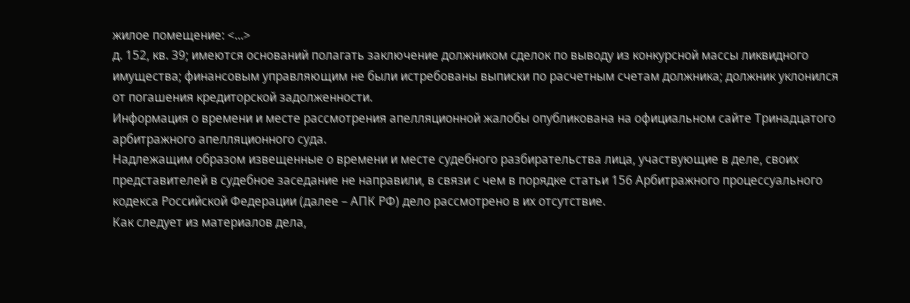жилое помещение: <...>
д. 152, кв. 39; имеются оснований полагать заключение должником сделок по выводу из конкурсной массы ликвидного имущества; финансовым управляющим не были истребованы выписки по расчетным счетам должника; должник уклонился от погашения кредиторской задолженности.
Информация о времени и месте рассмотрения апелляционной жалобы опубликована на официальном сайте Тринадцатого арбитражного апелляционного суда.
Надлежащим образом извещенные о времени и месте судебного разбирательства лица, участвующие в деле, своих представителей в судебное заседание не направили, в связи с чем в порядке статьи 156 Арбитражного процессуального кодекса Российской Федерации (далее – АПК РФ) дело рассмотрено в их отсутствие.
Как следует из материалов дела,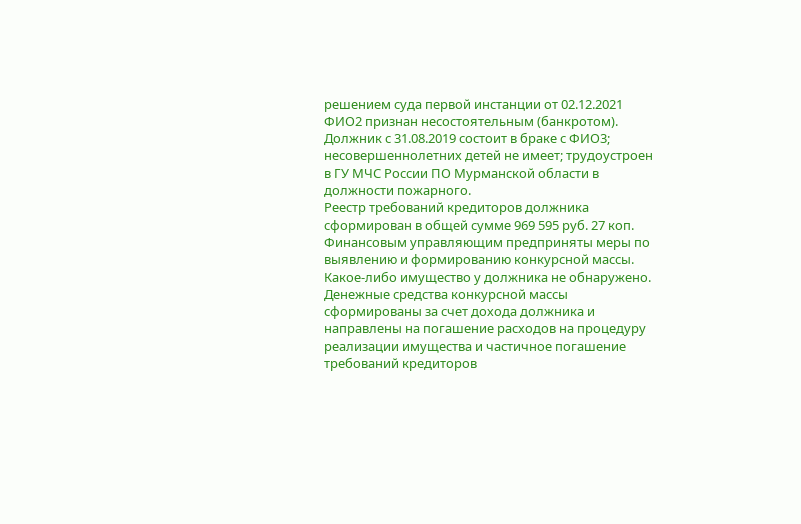решением суда первой инстанции от 02.12.2021 ФИО2 признан несостоятельным (банкротом).
Должник с 31.08.2019 состоит в браке с ФИО3; несовершеннолетних детей не имеет; трудоустроен в ГУ МЧС России ПО Мурманской области в должности пожарного.
Реестр требований кредиторов должника сформирован в общей сумме 969 595 руб. 27 коп.
Финансовым управляющим предприняты меры по выявлению и формированию конкурсной массы. Какое-либо имущество у должника не обнаружено.
Денежные средства конкурсной массы сформированы за счет дохода должника и направлены на погашение расходов на процедуру реализации имущества и частичное погашение требований кредиторов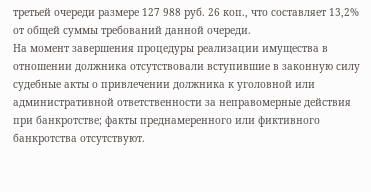третьей очереди размере 127 988 руб. 26 коп., что составляет 13,2% от общей суммы требований данной очереди.
На момент завершения процедуры реализации имущества в отношении должника отсутствовали вступившие в законную силу судебные акты о привлечении должника к уголовной или административной ответственности за неправомерные действия при банкротстве; факты преднамеренного или фиктивного банкротства отсутствуют.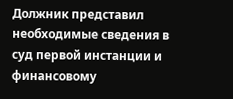Должник представил необходимые сведения в суд первой инстанции и финансовому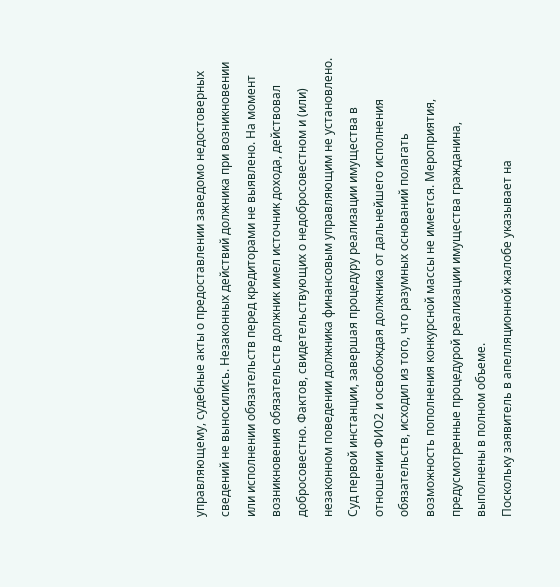управляющему, судебные акты о предоставлении заведомо недостоверных сведений не выносились. Незаконных действий должника при возникновении или исполнении обязательств перед кредиторами не выявлено. На момент возникновения обязательств должник имел источник дохода, действовал добросовестно. Фактов, свидетельствующих о недобросовестном и (или) незаконном поведении должника финансовым управляющим не установлено.
Суд первой инстанции, завершая процедуру реализации имущества в отношении ФИО2 и освобождая должника от дальнейшего исполнения обязательств, исходил из того, что разумных оснований полагать возможность пополнения конкурсной массы не имеется. Мероприятия, предусмотренные процедурой реализации имущества гражданина, выполнены в полном объеме.
Поскольку заявитель в апелляционной жалобе указывает на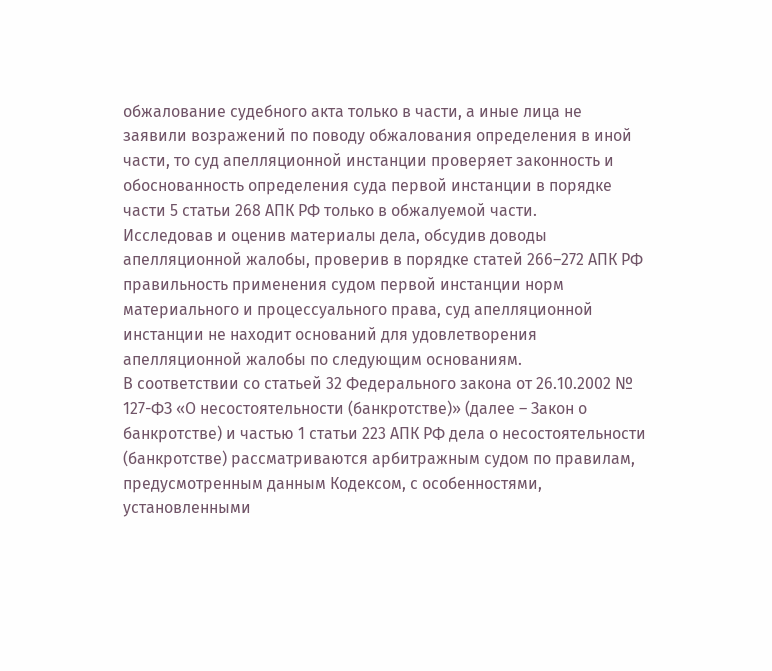обжалование судебного акта только в части, а иные лица не заявили возражений по поводу обжалования определения в иной части, то суд апелляционной инстанции проверяет законность и обоснованность определения суда первой инстанции в порядке части 5 статьи 268 АПК РФ только в обжалуемой части.
Исследовав и оценив материалы дела, обсудив доводы апелляционной жалобы, проверив в порядке статей 266–272 АПК РФ правильность применения судом первой инстанции норм материального и процессуального права, суд апелляционной инстанции не находит оснований для удовлетворения апелляционной жалобы по следующим основаниям.
В соответствии со статьей 32 Федерального закона от 26.10.2002 № 127-ФЗ «О несостоятельности (банкротстве)» (далее – Закон о банкротстве) и частью 1 статьи 223 АПК РФ дела о несостоятельности (банкротстве) рассматриваются арбитражным судом по правилам, предусмотренным данным Кодексом, с особенностями, установленными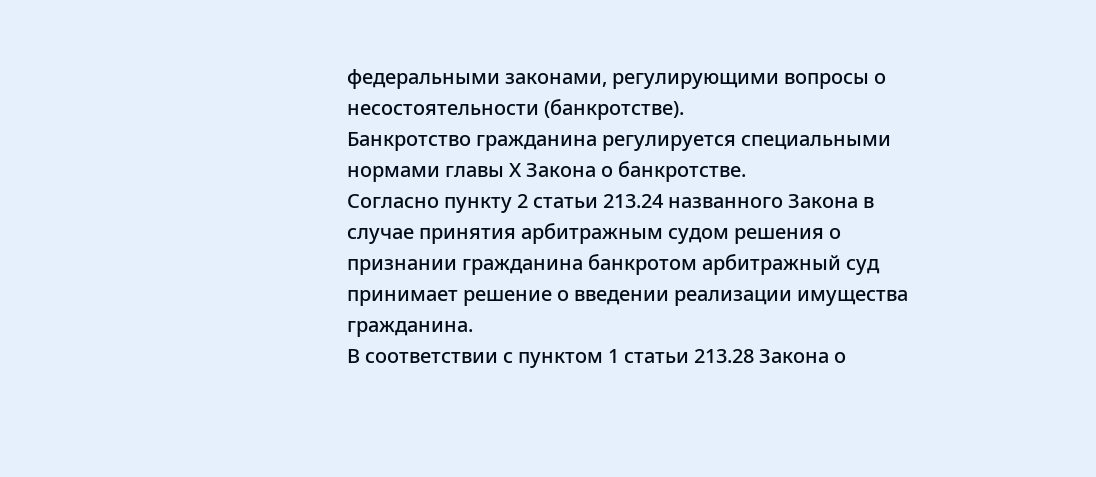федеральными законами, регулирующими вопросы о несостоятельности (банкротстве).
Банкротство гражданина регулируется специальными нормами главы Х Закона о банкротстве.
Согласно пункту 2 статьи 213.24 названного Закона в случае принятия арбитражным судом решения о признании гражданина банкротом арбитражный суд принимает решение о введении реализации имущества гражданина.
В соответствии с пунктом 1 статьи 213.28 Закона о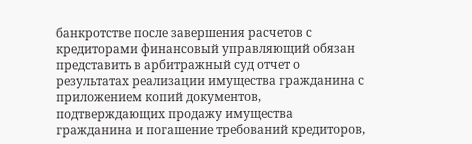банкротстве после завершения расчетов с кредиторами финансовый управляющий обязан представить в арбитражный суд отчет о результатах реализации имущества гражданина с приложением копий документов, подтверждающих продажу имущества гражданина и погашение требований кредиторов,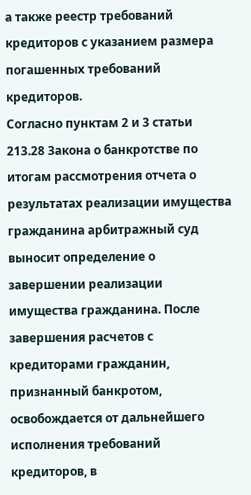а также реестр требований кредиторов с указанием размера погашенных требований кредиторов.
Согласно пунктам 2 и 3 статьи 213.28 Закона о банкротстве по итогам рассмотрения отчета о результатах реализации имущества гражданина арбитражный суд выносит определение о завершении реализации имущества гражданина. После завершения расчетов с кредиторами гражданин, признанный банкротом, освобождается от дальнейшего исполнения требований кредиторов, в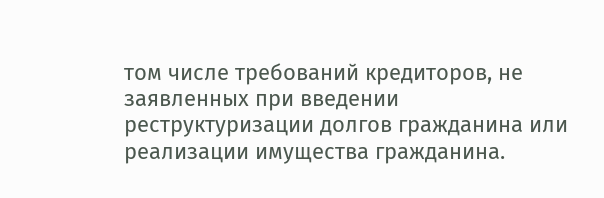том числе требований кредиторов, не заявленных при введении реструктуризации долгов гражданина или реализации имущества гражданина.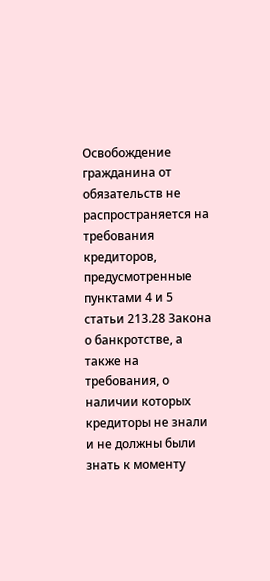Освобождение гражданина от обязательств не распространяется на требования кредиторов, предусмотренные пунктами 4 и 5 статьи 213.28 Закона о банкротстве, а также на требования, о наличии которых кредиторы не знали и не должны были знать к моменту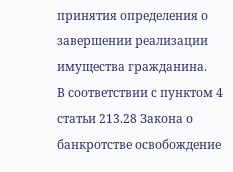принятия определения о завершении реализации имущества гражданина.
В соответствии с пунктом 4 статьи 213.28 Закона о банкротстве освобождение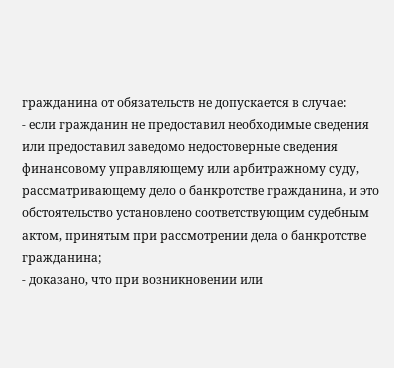гражданина от обязательств не допускается в случае:
- если гражданин не предоставил необходимые сведения или предоставил заведомо недостоверные сведения финансовому управляющему или арбитражному суду, рассматривающему дело о банкротстве гражданина, и это обстоятельство установлено соответствующим судебным актом, принятым при рассмотрении дела о банкротстве гражданина;
- доказано, что при возникновении или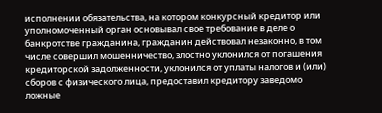исполнении обязательства, на котором конкурсный кредитор или уполномоченный орган основывал свое требование в деле о банкротстве гражданина, гражданин действовал незаконно, в том числе совершил мошенничество, злостно уклонился от погашения кредиторской задолженности, уклонился от уплаты налогов и (или) сборов с физического лица, предоставил кредитору заведомо ложные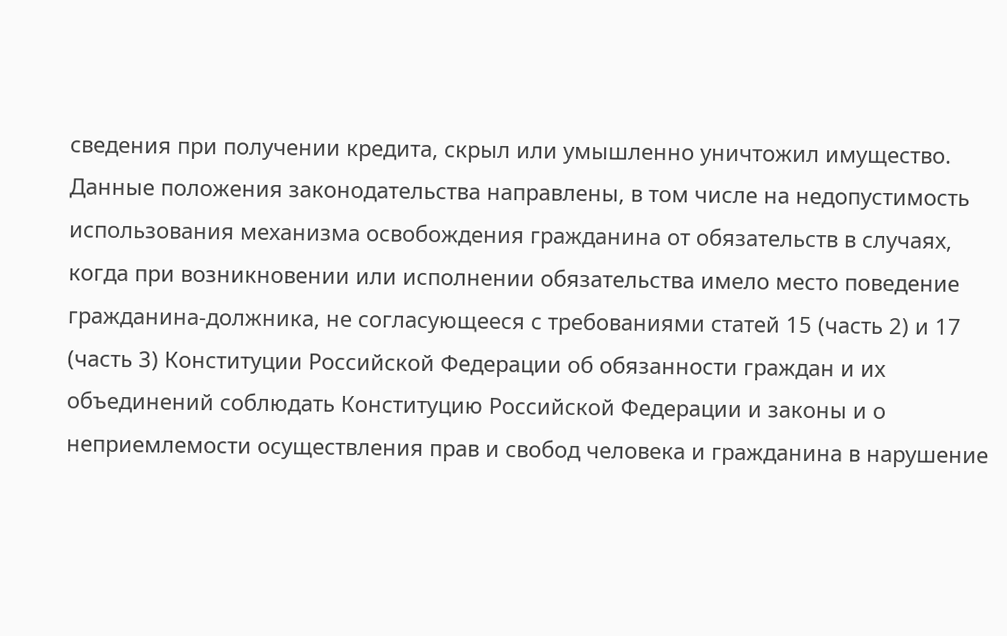сведения при получении кредита, скрыл или умышленно уничтожил имущество.
Данные положения законодательства направлены, в том числе на недопустимость использования механизма освобождения гражданина от обязательств в случаях, когда при возникновении или исполнении обязательства имело место поведение гражданина-должника, не согласующееся с требованиями статей 15 (часть 2) и 17 (часть 3) Конституции Российской Федерации об обязанности граждан и их объединений соблюдать Конституцию Российской Федерации и законы и о неприемлемости осуществления прав и свобод человека и гражданина в нарушение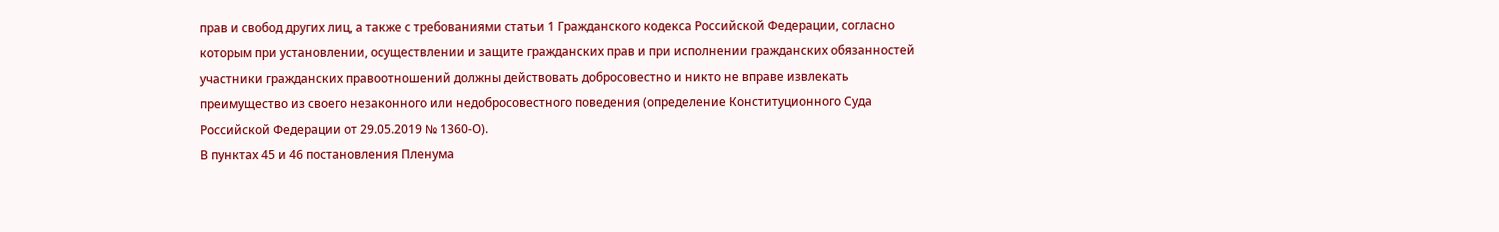прав и свобод других лиц, а также с требованиями статьи 1 Гражданского кодекса Российской Федерации, согласно которым при установлении, осуществлении и защите гражданских прав и при исполнении гражданских обязанностей участники гражданских правоотношений должны действовать добросовестно и никто не вправе извлекать преимущество из своего незаконного или недобросовестного поведения (определение Конституционного Суда Российской Федерации от 29.05.2019 № 1360-О).
В пунктах 45 и 46 постановления Пленума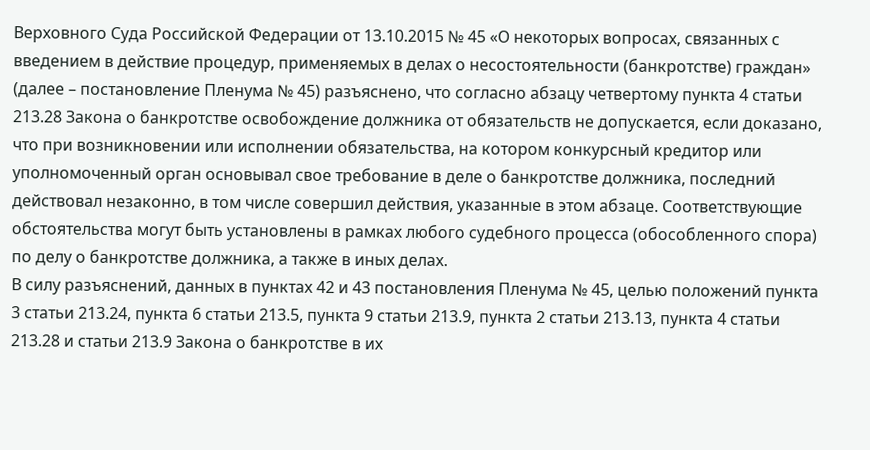Верховного Суда Российской Федерации от 13.10.2015 № 45 «О некоторых вопросах, связанных с введением в действие процедур, применяемых в делах о несостоятельности (банкротстве) граждан» (далее – постановление Пленума № 45) разъяснено, что согласно абзацу четвертому пункта 4 статьи 213.28 Закона о банкротстве освобождение должника от обязательств не допускается, если доказано, что при возникновении или исполнении обязательства, на котором конкурсный кредитор или уполномоченный орган основывал свое требование в деле о банкротстве должника, последний действовал незаконно, в том числе совершил действия, указанные в этом абзаце. Соответствующие обстоятельства могут быть установлены в рамках любого судебного процесса (обособленного спора) по делу о банкротстве должника, а также в иных делах.
В силу разъяснений, данных в пунктах 42 и 43 постановления Пленума № 45, целью положений пункта 3 статьи 213.24, пункта 6 статьи 213.5, пункта 9 статьи 213.9, пункта 2 статьи 213.13, пункта 4 статьи 213.28 и статьи 213.9 Закона о банкротстве в их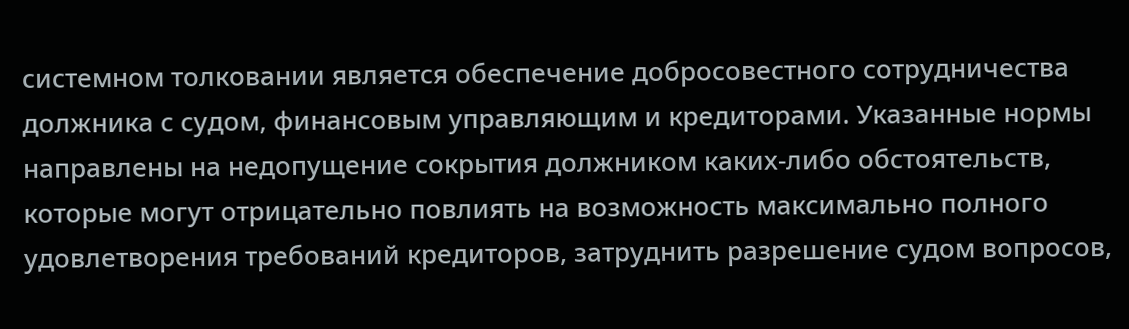системном толковании является обеспечение добросовестного сотрудничества должника с судом, финансовым управляющим и кредиторами. Указанные нормы направлены на недопущение сокрытия должником каких-либо обстоятельств, которые могут отрицательно повлиять на возможность максимально полного удовлетворения требований кредиторов, затруднить разрешение судом вопросов,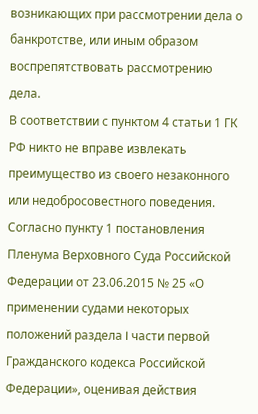возникающих при рассмотрении дела о банкротстве, или иным образом воспрепятствовать рассмотрению дела.
В соответствии с пунктом 4 статьи 1 ГК РФ никто не вправе извлекать преимущество из своего незаконного или недобросовестного поведения.
Согласно пункту 1 постановления Пленума Верховного Суда Российской Федерации от 23.06.2015 № 25 «О применении судами некоторых положений раздела I части первой Гражданского кодекса Российской Федерации», оценивая действия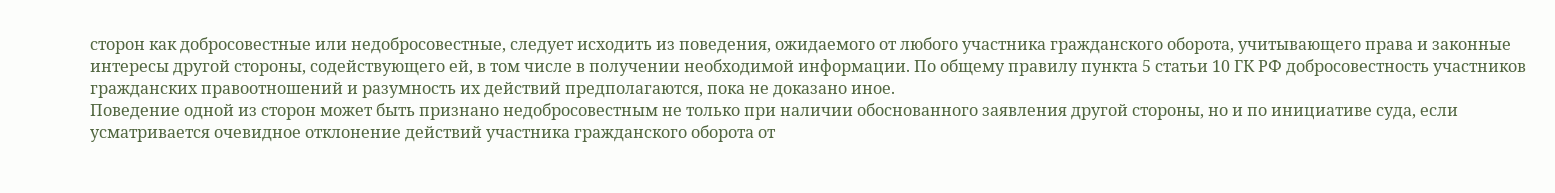сторон как добросовестные или недобросовестные, следует исходить из поведения, ожидаемого от любого участника гражданского оборота, учитывающего права и законные интересы другой стороны, содействующего ей, в том числе в получении необходимой информации. По общему правилу пункта 5 статьи 10 ГК РФ добросовестность участников гражданских правоотношений и разумность их действий предполагаются, пока не доказано иное.
Поведение одной из сторон может быть признано недобросовестным не только при наличии обоснованного заявления другой стороны, но и по инициативе суда, если усматривается очевидное отклонение действий участника гражданского оборота от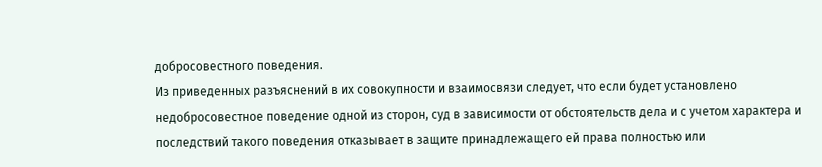добросовестного поведения.
Из приведенных разъяснений в их совокупности и взаимосвязи следует, что если будет установлено недобросовестное поведение одной из сторон, суд в зависимости от обстоятельств дела и с учетом характера и последствий такого поведения отказывает в защите принадлежащего ей права полностью или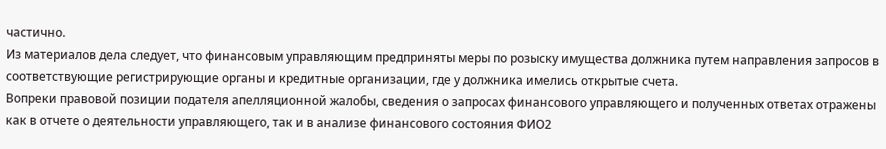частично.
Из материалов дела следует, что финансовым управляющим предприняты меры по розыску имущества должника путем направления запросов в соответствующие регистрирующие органы и кредитные организации, где у должника имелись открытые счета.
Вопреки правовой позиции подателя апелляционной жалобы, сведения о запросах финансового управляющего и полученных ответах отражены как в отчете о деятельности управляющего, так и в анализе финансового состояния ФИО2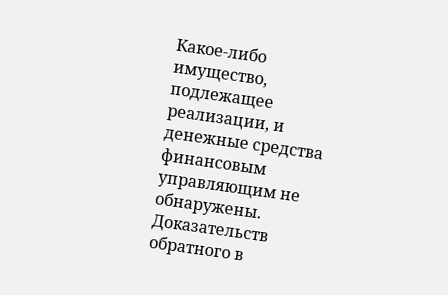Какое-либо имущество, подлежащее реализации, и денежные средства финансовым управляющим не обнаружены.
Доказательств обратного в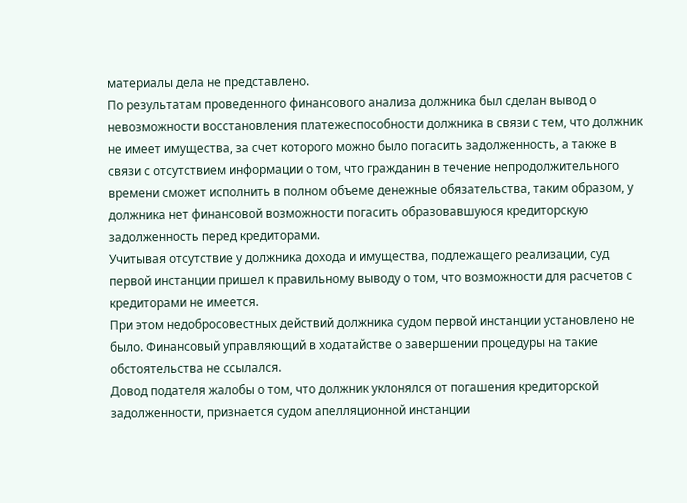материалы дела не представлено.
По результатам проведенного финансового анализа должника был сделан вывод о невозможности восстановления платежеспособности должника в связи с тем, что должник не имеет имущества, за счет которого можно было погасить задолженность, а также в связи с отсутствием информации о том, что гражданин в течение непродолжительного времени сможет исполнить в полном объеме денежные обязательства, таким образом, у должника нет финансовой возможности погасить образовавшуюся кредиторскую задолженность перед кредиторами.
Учитывая отсутствие у должника дохода и имущества, подлежащего реализации, суд первой инстанции пришел к правильному выводу о том, что возможности для расчетов с кредиторами не имеется.
При этом недобросовестных действий должника судом первой инстанции установлено не было. Финансовый управляющий в ходатайстве о завершении процедуры на такие обстоятельства не ссылался.
Довод подателя жалобы о том, что должник уклонялся от погашения кредиторской задолженности, признается судом апелляционной инстанции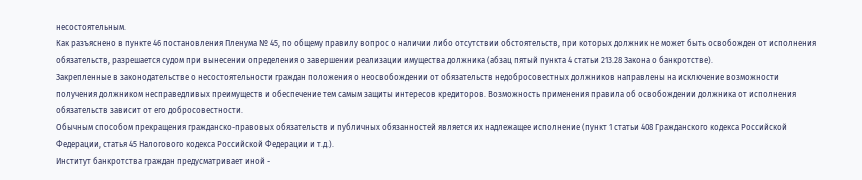несостоятельным.
Как разъяснено в пункте 46 постановления Пленума № 45, по общему правилу вопрос о наличии либо отсутствии обстоятельств, при которых должник не может быть освобожден от исполнения обязательств, разрешается судом при вынесении определения о завершении реализации имущества должника (абзац пятый пункта 4 статьи 213.28 Закона о банкротстве).
Закрепленные в законодательстве о несостоятельности граждан положения о неосвобождении от обязательств недобросовестных должников направлены на исключение возможности получения должником несправедливых преимуществ и обеспечение тем самым защиты интересов кредиторов. Возможность применения правила об освобождении должника от исполнения обязательств зависит от его добросовестности.
Обычным способом прекращения гражданско-правовых обязательств и публичных обязанностей является их надлежащее исполнение (пункт 1 статьи 408 Гражданского кодекса Российской Федерации, статья 45 Налогового кодекса Российской Федерации и т.д.).
Институт банкротства граждан предусматривает иной -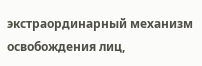экстраординарный механизм освобождения лиц,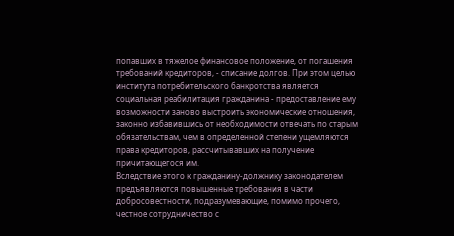попавших в тяжелое финансовое положение, от погашения требований кредиторов, - списание долгов. При этом целью института потребительского банкротства является социальная реабилитация гражданина - предоставление ему возможности заново выстроить экономические отношения, законно избавившись от необходимости отвечать по старым обязательствам, чем в определенной степени ущемляются права кредиторов, рассчитывавших на получение причитающегося им.
Вследствие этого к гражданину-должнику законодателем предъявляются повышенные требования в части добросовестности, подразумевающие, помимо прочего, честное сотрудничество с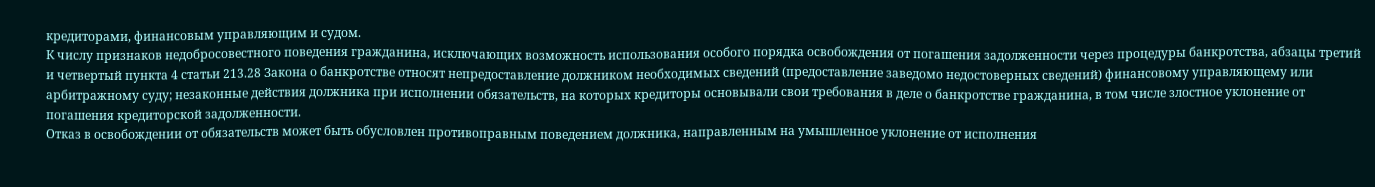кредиторами, финансовым управляющим и судом.
К числу признаков недобросовестного поведения гражданина, исключающих возможность использования особого порядка освобождения от погашения задолженности через процедуры банкротства, абзацы третий и четвертый пункта 4 статьи 213.28 Закона о банкротстве относят непредоставление должником необходимых сведений (предоставление заведомо недостоверных сведений) финансовому управляющему или арбитражному суду; незаконные действия должника при исполнении обязательств, на которых кредиторы основывали свои требования в деле о банкротстве гражданина, в том числе злостное уклонение от погашения кредиторской задолженности.
Отказ в освобождении от обязательств может быть обусловлен противоправным поведением должника, направленным на умышленное уклонение от исполнения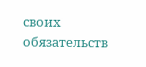своих обязательств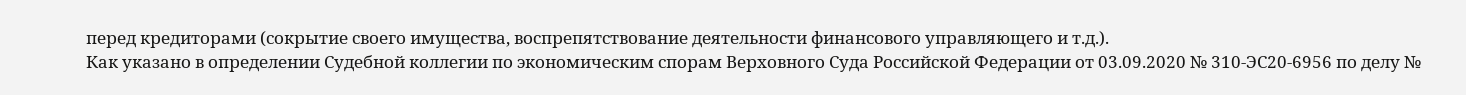перед кредиторами (сокрытие своего имущества, воспрепятствование деятельности финансового управляющего и т.д.).
Как указано в определении Судебной коллегии по экономическим спорам Верховного Суда Российской Федерации от 03.09.2020 № 310-ЭС20-6956 по делу №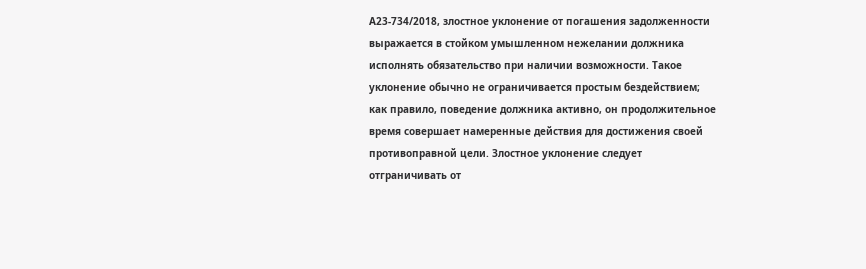А23-734/2018, злостное уклонение от погашения задолженности выражается в стойком умышленном нежелании должника исполнять обязательство при наличии возможности. Такое уклонение обычно не ограничивается простым бездействием; как правило, поведение должника активно, он продолжительное время совершает намеренные действия для достижения своей противоправной цели. Злостное уклонение следует отграничивать от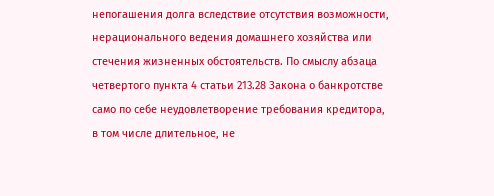непогашения долга вследствие отсутствия возможности, нерационального ведения домашнего хозяйства или стечения жизненных обстоятельств. По смыслу абзаца четвертого пункта 4 статьи 213.28 Закона о банкротстве само по себе неудовлетворение требования кредитора, в том числе длительное, не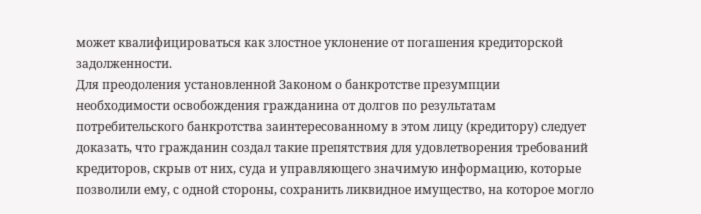может квалифицироваться как злостное уклонение от погашения кредиторской задолженности.
Для преодоления установленной Законом о банкротстве презумпции необходимости освобождения гражданина от долгов по результатам потребительского банкротства заинтересованному в этом лицу (кредитору) следует доказать, что гражданин создал такие препятствия для удовлетворения требований кредиторов, скрыв от них, суда и управляющего значимую информацию, которые позволили ему, с одной стороны, сохранить ликвидное имущество, на которое могло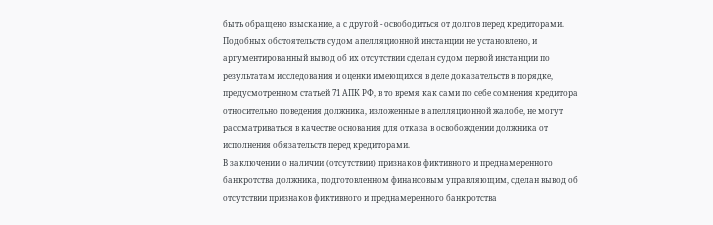быть обращено взыскание, а с другой - освободиться от долгов перед кредиторами.
Подобных обстоятельств судом апелляционной инстанции не установлено, и аргументированный вывод об их отсутствии сделан судом первой инстанции по результатам исследования и оценки имеющихся в деле доказательств в порядке, предусмотренном статьей 71 АПК РФ, в то время как сами по себе сомнения кредитора относительно поведения должника, изложенные в апелляционной жалобе, не могут рассматриваться в качестве основания для отказа в освобождении должника от исполнения обязательств перед кредиторами.
В заключении о наличии (отсутствии) признаков фиктивного и преднамеренного банкротства должника, подготовленном финансовым управляющим, сделан вывод об отсутствии признаков фиктивного и преднамеренного банкротства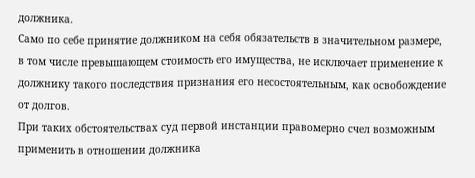должника.
Само по себе принятие должником на себя обязательств в значительном размере, в том числе превышающем стоимость его имущества, не исключает применение к должнику такого последствия признания его несостоятельным, как освобождение от долгов.
При таких обстоятельствах суд первой инстанции правомерно счел возможным применить в отношении должника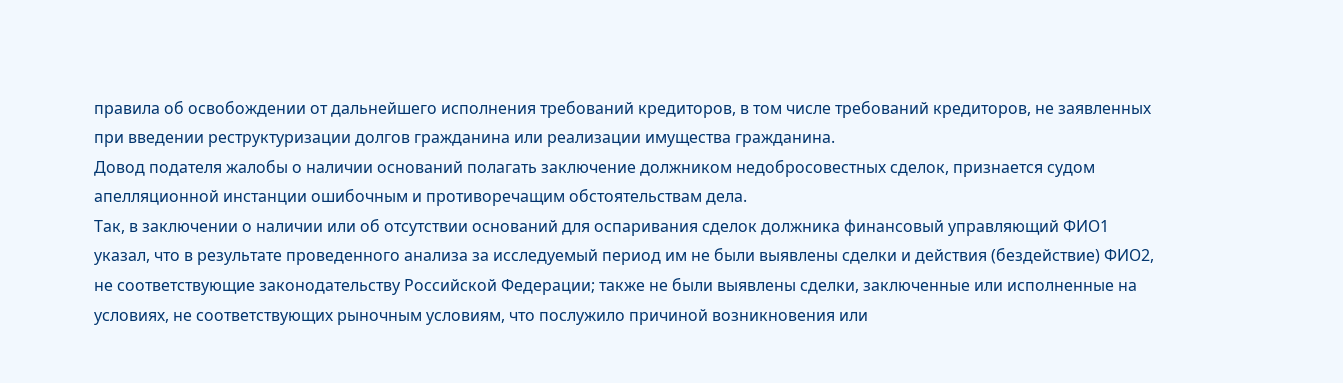правила об освобождении от дальнейшего исполнения требований кредиторов, в том числе требований кредиторов, не заявленных при введении реструктуризации долгов гражданина или реализации имущества гражданина.
Довод подателя жалобы о наличии оснований полагать заключение должником недобросовестных сделок, признается судом апелляционной инстанции ошибочным и противоречащим обстоятельствам дела.
Так, в заключении о наличии или об отсутствии оснований для оспаривания сделок должника финансовый управляющий ФИО1 указал, что в результате проведенного анализа за исследуемый период им не были выявлены сделки и действия (бездействие) ФИО2, не соответствующие законодательству Российской Федерации; также не были выявлены сделки, заключенные или исполненные на условиях, не соответствующих рыночным условиям, что послужило причиной возникновения или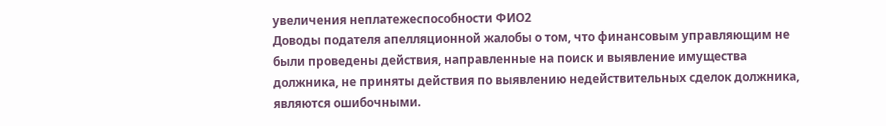увеличения неплатежеспособности ФИО2
Доводы подателя апелляционной жалобы о том, что финансовым управляющим не были проведены действия, направленные на поиск и выявление имущества должника, не приняты действия по выявлению недействительных сделок должника, являются ошибочными.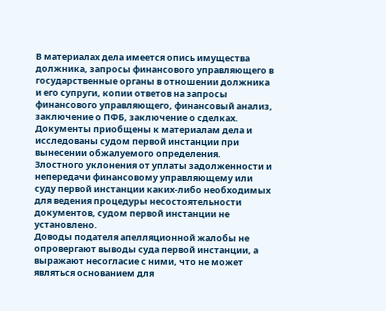В материалах дела имеется опись имущества должника, запросы финансового управляющего в государственные органы в отношении должника и его супруги, копии ответов на запросы финансового управляющего, финансовый анализ, заключение о ПФБ, заключение о сделках.
Документы приобщены к материалам дела и исследованы судом первой инстанции при вынесении обжалуемого определения.
Злостного уклонения от уплаты задолженности и непередачи финансовому управляющему или суду первой инстанции каких-либо необходимых для ведения процедуры несостоятельности документов, судом первой инстанции не установлено.
Доводы подателя апелляционной жалобы не опровергают выводы суда первой инстанции, а выражают несогласие с ними, что не может являться основанием для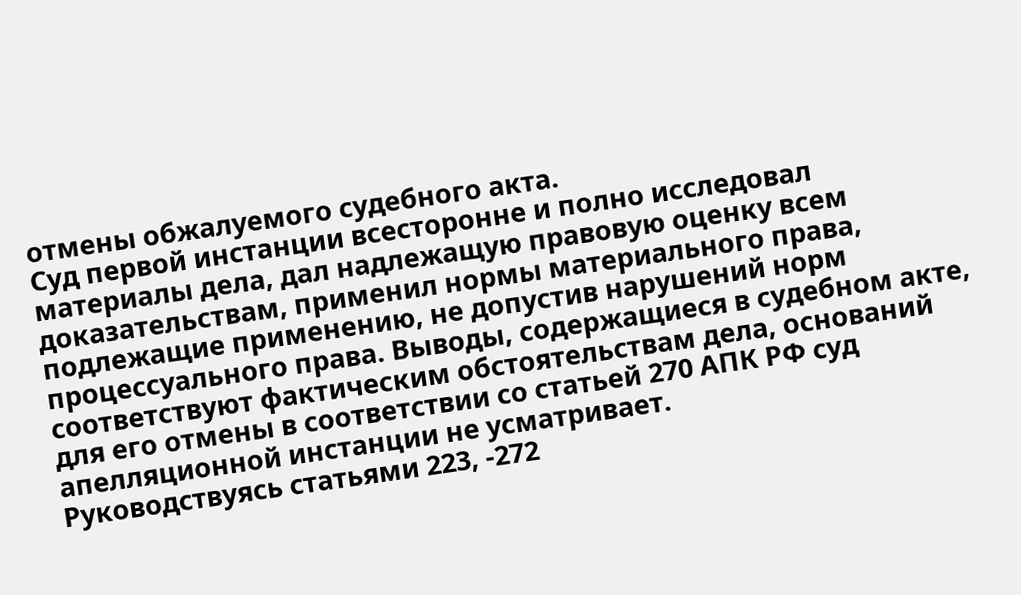отмены обжалуемого судебного акта.
Суд первой инстанции всесторонне и полно исследовал материалы дела, дал надлежащую правовую оценку всем доказательствам, применил нормы материального права, подлежащие применению, не допустив нарушений норм процессуального права. Выводы, содержащиеся в судебном акте, соответствуют фактическим обстоятельствам дела, оснований для его отмены в соответствии со статьей 270 АПК РФ суд апелляционной инстанции не усматривает.
Руководствуясь статьями 223, -272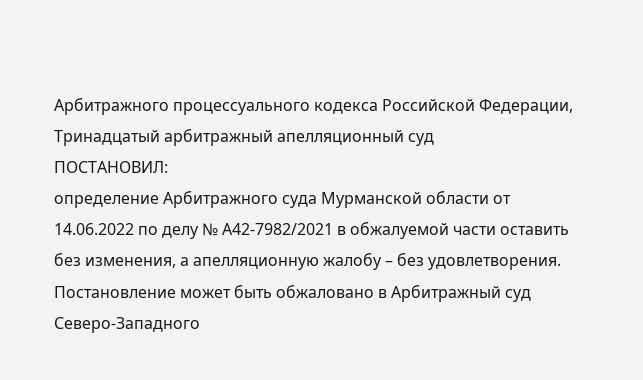Арбитражного процессуального кодекса Российской Федерации, Тринадцатый арбитражный апелляционный суд
ПОСТАНОВИЛ:
определение Арбитражного суда Мурманской области от 14.06.2022 по делу № А42-7982/2021 в обжалуемой части оставить без изменения, а апелляционную жалобу – без удовлетворения.
Постановление может быть обжаловано в Арбитражный суд Северо-Западного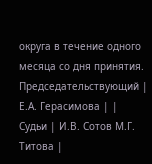округа в течение одного месяца со дня принятия.
Председательствующий | Е.А. Герасимова | |
Судьи | И.В. Сотов М.Г. Титова |